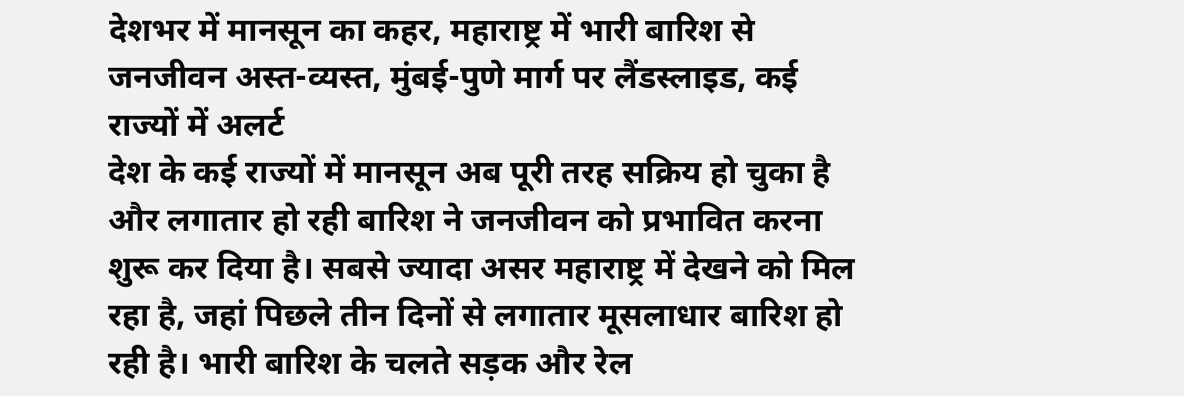देशभर में मानसून का कहर, महाराष्ट्र में भारी बारिश से जनजीवन अस्त-व्यस्त, मुंबई-पुणे मार्ग पर लैंडस्लाइड, कई राज्यों में अलर्ट
देश के कई राज्यों में मानसून अब पूरी तरह सक्रिय हो चुका है और लगातार हो रही बारिश ने जनजीवन को प्रभावित करना शुरू कर दिया है। सबसे ज्यादा असर महाराष्ट्र में देखने को मिल रहा है, जहां पिछले तीन दिनों से लगातार मूसलाधार बारिश हो रही है। भारी बारिश के चलते सड़क और रेल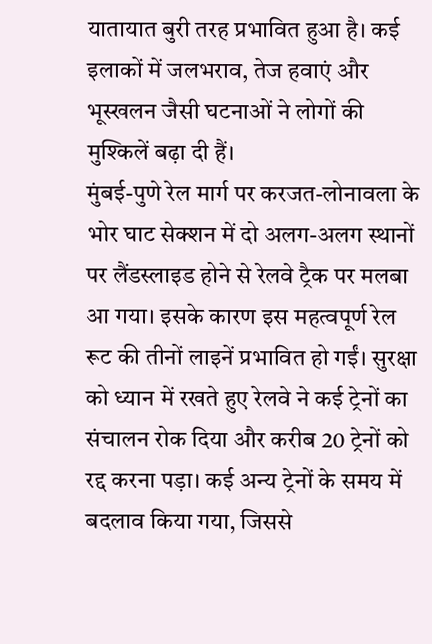यातायात बुरी तरह प्रभावित हुआ है। कई इलाकों में जलभराव, तेज हवाएं और भूस्खलन जैसी घटनाओं ने लोगों की मुश्किलें बढ़ा दी हैं।
मुंबई-पुणे रेल मार्ग पर करजत-लोनावला के भोर घाट सेक्शन में दो अलग-अलग स्थानों पर लैंडस्लाइड होने से रेलवे ट्रैक पर मलबा आ गया। इसके कारण इस महत्वपूर्ण रेल रूट की तीनों लाइनें प्रभावित हो गईं। सुरक्षा को ध्यान में रखते हुए रेलवे ने कई ट्रेनों का संचालन रोक दिया और करीब 20 ट्रेनों को रद्द करना पड़ा। कई अन्य ट्रेनों के समय में बदलाव किया गया, जिससे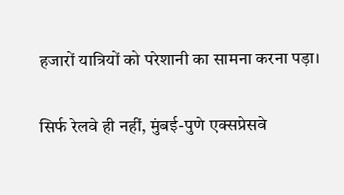हजारों यात्रियों को परेशानी का सामना करना पड़ा।

सिर्फ रेलवे ही नहीं, मुंबई-पुणे एक्सप्रेसवे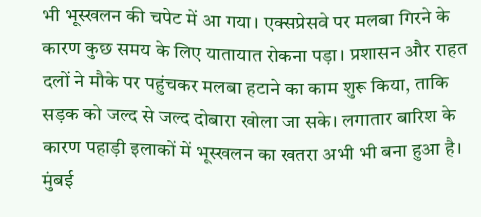भी भूस्खलन की चपेट में आ गया। एक्सप्रेसवे पर मलबा गिरने के कारण कुछ समय के लिए यातायात रोकना पड़ा। प्रशासन और राहत दलों ने मौके पर पहुंचकर मलबा हटाने का काम शुरू किया, ताकि सड़क को जल्द से जल्द दोबारा खोला जा सके। लगातार बारिश के कारण पहाड़ी इलाकों में भूस्खलन का खतरा अभी भी बना हुआ है।
मुंबई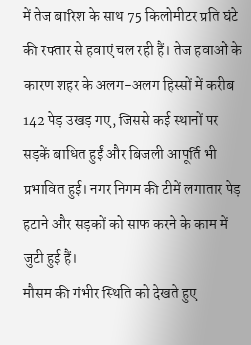में तेज बारिश के साथ 75 किलोमीटर प्रति घंटे की रफ्तार से हवाएं चल रही हैं। तेज हवाओं के कारण शहर के अलग-अलग हिस्सों में करीब 142 पेड़ उखड़ गए, जिससे कई स्थानों पर सड़कें बाधित हुईं और बिजली आपूर्ति भी प्रभावित हुई। नगर निगम की टीमें लगातार पेड़ हटाने और सड़कों को साफ करने के काम में जुटी हुई हैं।
मौसम की गंभीर स्थिति को देखते हुए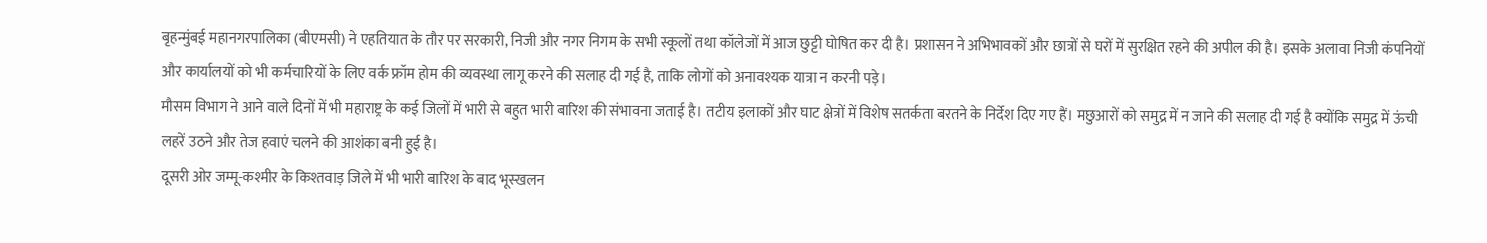बृहन्मुंबई महानगरपालिका (बीएमसी) ने एहतियात के तौर पर सरकारी, निजी और नगर निगम के सभी स्कूलों तथा कॉलेजों में आज छुट्टी घोषित कर दी है। प्रशासन ने अभिभावकों और छात्रों से घरों में सुरक्षित रहने की अपील की है। इसके अलावा निजी कंपनियों और कार्यालयों को भी कर्मचारियों के लिए वर्क फ्रॉम होम की व्यवस्था लागू करने की सलाह दी गई है, ताकि लोगों को अनावश्यक यात्रा न करनी पड़े।
मौसम विभाग ने आने वाले दिनों में भी महाराष्ट्र के कई जिलों में भारी से बहुत भारी बारिश की संभावना जताई है। तटीय इलाकों और घाट क्षेत्रों में विशेष सतर्कता बरतने के निर्देश दिए गए हैं। मछुआरों को समुद्र में न जाने की सलाह दी गई है क्योंकि समुद्र में ऊंची लहरें उठने और तेज हवाएं चलने की आशंका बनी हुई है।
दूसरी ओर जम्मू-कश्मीर के किश्तवाड़ जिले में भी भारी बारिश के बाद भूस्खलन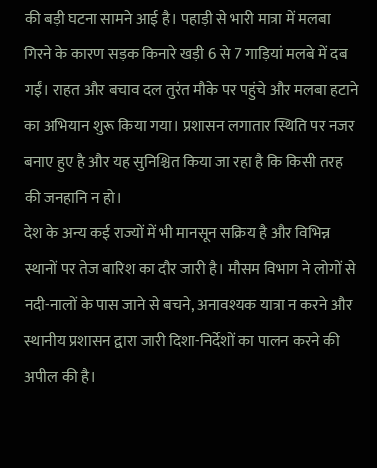की बड़ी घटना सामने आई है। पहाड़ी से भारी मात्रा में मलबा गिरने के कारण सड़क किनारे खड़ी 6 से 7 गाड़ियां मलबे में दब गईं। राहत और बचाव दल तुरंत मौके पर पहुंचे और मलबा हटाने का अभियान शुरू किया गया। प्रशासन लगातार स्थिति पर नजर बनाए हुए है और यह सुनिश्चित किया जा रहा है कि किसी तरह की जनहानि न हो।
देश के अन्य कई राज्यों में भी मानसून सक्रिय है और विभिन्न स्थानों पर तेज बारिश का दौर जारी है। मौसम विभाग ने लोगों से नदी-नालों के पास जाने से बचने, अनावश्यक यात्रा न करने और स्थानीय प्रशासन द्वारा जारी दिशा-निर्देशों का पालन करने की अपील की है।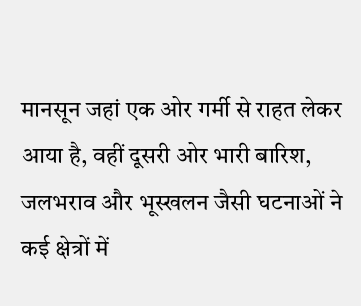मानसून जहां एक ओर गर्मी से राहत लेकर आया है, वहीं दूसरी ओर भारी बारिश, जलभराव और भूस्खलन जैसी घटनाओं ने कई क्षेत्रों में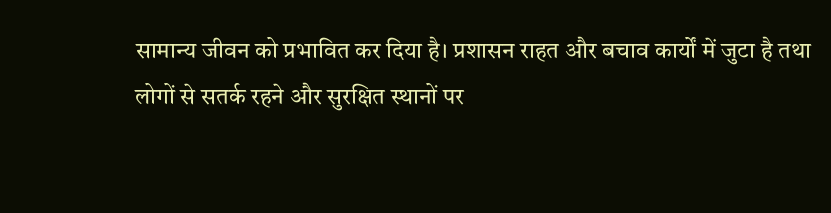सामान्य जीवन को प्रभावित कर दिया है। प्रशासन राहत और बचाव कार्यों में जुटा है तथा लोगों से सतर्क रहने और सुरक्षित स्थानों पर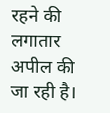रहने की लगातार अपील की जा रही है।